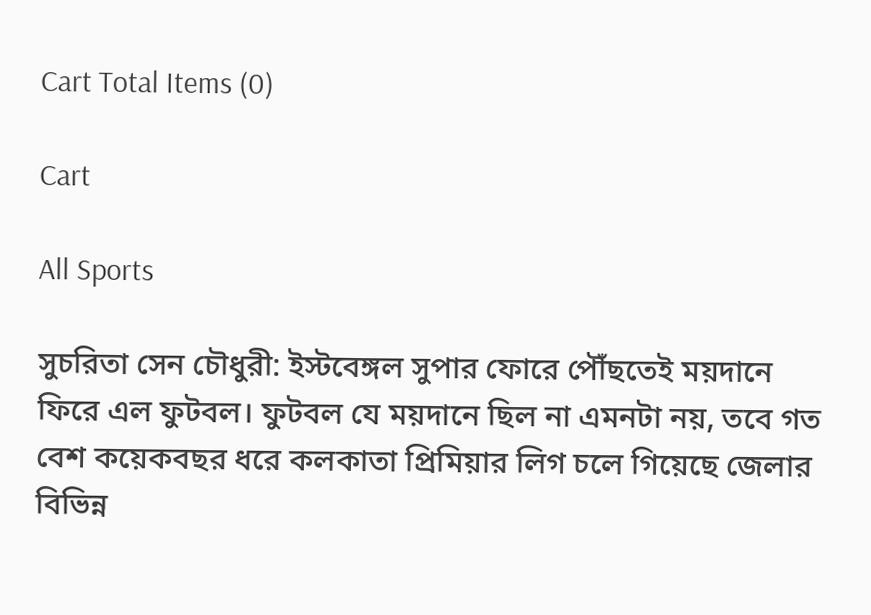Cart Total Items (0)

Cart

All Sports

সুচরিতা সেন চৌধুরী: ইস্টবেঙ্গল সুপার ফোরে পৌঁছতেই ময়দানে ফিরে এল ফুটবল। ফুটবল যে ময়দানে ছিল না এমনটা নয়, তবে গত বেশ কয়েকবছর ধরে কলকাতা প্রিমিয়ার লিগ চলে গিয়েছে জেলার বিভিন্ন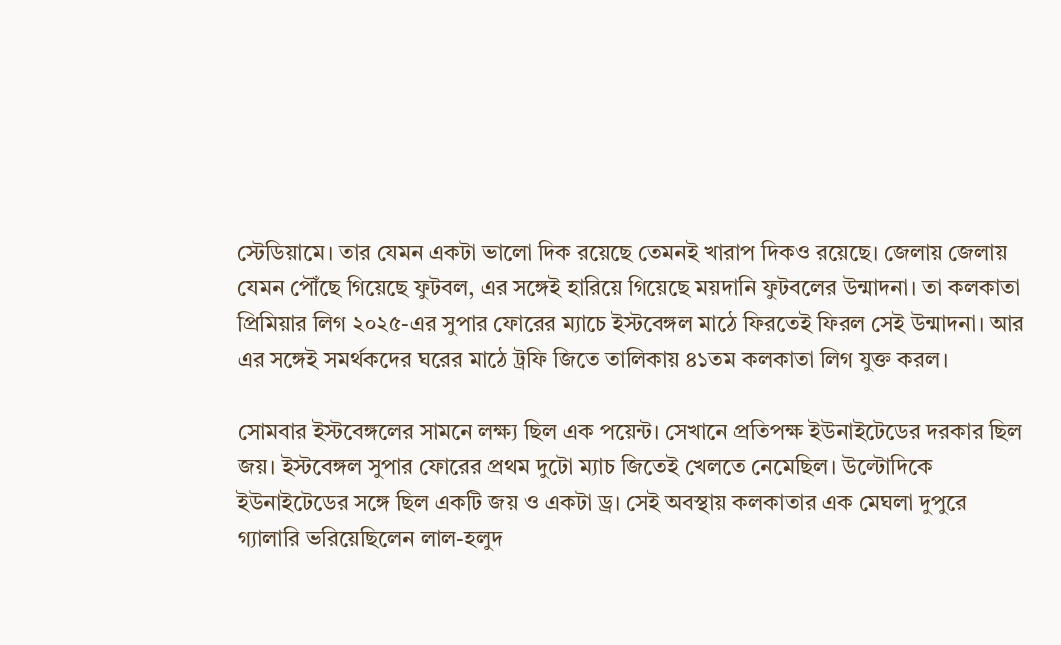স্টেডিয়ামে। তার যেমন একটা ভালো দিক রয়েছে তেমনই খারাপ দিকও রয়েছে। জেলায় জেলায় যেমন পৌঁছে গিয়েছে ফুটবল, এর সঙ্গেই হারিয়ে গিয়েছে ময়দানি ফুটবলের উন্মাদনা। তা কলকাতা প্রিমিয়ার লিগ ২০২৫-এর সুপার ফোরের ম্যাচে ইস্টবেঙ্গল মাঠে ফিরতেই ফিরল সেই উন্মাদনা। আর এর সঙ্গেই সমর্থকদের ঘরের মাঠে ট্রফি জিতে তালিকায় ৪১তম কলকাতা লিগ যুক্ত করল।

সোমবার ইস্টবেঙ্গলের সামনে লক্ষ্য ছিল এক পয়েন্ট। সেখানে প্রতিপক্ষ ইউনাইটেডের দরকার ছিল জয়। ইস্টবেঙ্গল সুপার ফোরের প্রথম দুটো ম্যাচ জিতেই খেলতে নেমেছিল। উল্টোদিকে ইউনাইটেডের সঙ্গে ছিল একটি জয় ও একটা ড্র। সেই অবস্থায় কলকাতার এক মেঘলা দুপুরে গ্যালারি ভরিয়েছিলেন লাল-হলুদ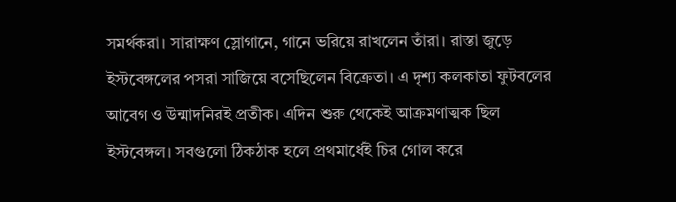সমর্থকরা। সারাক্ষণ স্লোগানে, গানে ভরিয়ে রাখলেন তাঁরা। রাস্তা জুড়ে ইস্টবেঙ্গলের পসরা সাজিয়ে বসেছিলেন বিক্রেতা। এ দৃশ্য কলকাতা ফুটবলের আবেগ ও উন্মাদনিরই প্রতীক। এদিন শুরু থেকেই আক্রমণাত্মক ছিল ইস্টবেঙ্গল। সবগুলো ঠিকঠাক হলে প্রথমার্ধেই চির গোল করে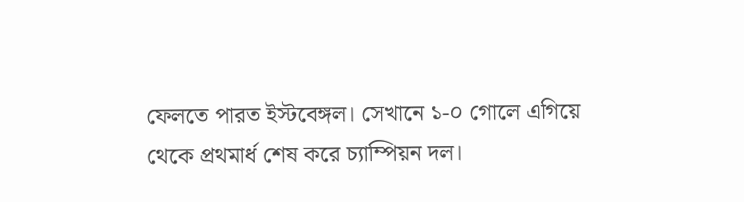ফেলতে পারত ইস্টবেঙ্গল। সেখানে ১-০ গোলে এগিয়ে থেকে প্রথমার্ধ শেষ করে চ্যাম্পিয়ন দল।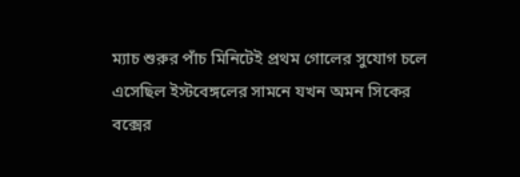ম্যাচ শুরুর পাঁচ মিনিটেই প্রথম গোলের সুযোগ চলে এসেছিল ইস্টবেঙ্গলের সামনে যখন অমন সিকের বক্সের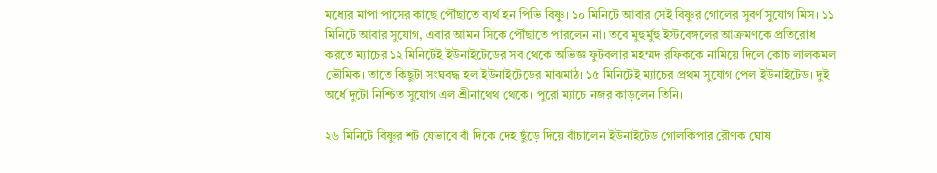মধ্যের মাপা পাসের কাছে পৌঁছাতে ব্যর্থ হন পিভি বিষ্ণু। ১০ মিনিটে আবার সেই বিষ্ণুর গোলের সুবর্ণ সুযোগ মিস। ১১ মিনিটে আবার সুযোগ, এবার আমন সিকে পৌঁছাতে পারলেন না। তবে মুহুর্মুহু ইস্টবেঙ্গলের আক্রমণকে প্রতিরোধ করতে ম্যাচের ১২ মিনিটেই ইউনাইটেডের সব থেকে অভিজ্ঞ ফুটবলার মহম্মদ রফিককে নামিয়ে দিলে কোচ লালকমল ভৌমিক। তাতে কিছুটা সংঘবদ্ধ হল ইউনাইটেডের মাঝমাঠ। ১৫ মিনিটেই ম্যাচের প্রথম সুযোগ পেল ইউনাইটেড। দুই অর্ধে দুটো নিশ্চিত সুযোগ এল শ্রীনাথেথ থেকে। পুরো ম্যাচে নজর কাড়লেন তিনি।

২৬ মিনিটে বিষ্ণুর শট যেভাবে বাঁ দিকে দেহ ছুঁড়ে দিয়ে বাঁচালেন ইউনাইটেড গোলকিপার রৌণক ঘোষ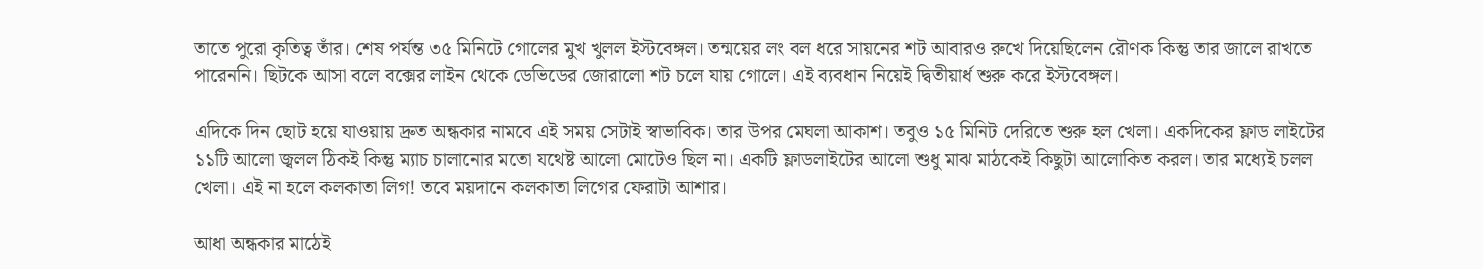তাতে পুরো কৃতিত্ব তাঁর। শেষ পর্যন্ত ৩৫ মিনিটে গোলের মুখ খুলল ইস্টবেঙ্গল। তন্ময়ের লং বল ধরে সায়নের শট আবারও রুখে দিয়েছিলেন রৌণক কিন্তু তার জালে রাখতে পারেননি। ছিটকে আসা বলে বক্সের লাইন থেকে ডেভিডের জোরালো শট চলে যায় গোলে। এই ব্যবধান নিয়েই দ্বিতীয়ার্ধ শুরু করে ইস্টবেঙ্গল।

এদিকে দিন ছোট হয়ে যাওয়ায় দ্রুত অন্ধকার নামবে এই সময় সেটাই স্বাভাবিক। তার উপর মেঘলা আকাশ। তবুও ১৫ মিনিট দেরিতে শুরু হল খেলা। একদিকের ফ্লাড লাইটের ১১টি আলো জ্বলল ঠিকই কিন্তু ম্যাচ চালানোর মতো যথেষ্ট আলো মোটেও ছিল না। একটি ফ্লাডলাইটের আলো শুধু মাঝ মাঠকেই কিছুটা আলোকিত করল। তার মধ্যেই চলল খেলা। এই না হলে কলকাতা লিগ! তবে ময়দানে কলকাতা লিগের ফেরাটা আশার।

আধা অন্ধকার মাঠেই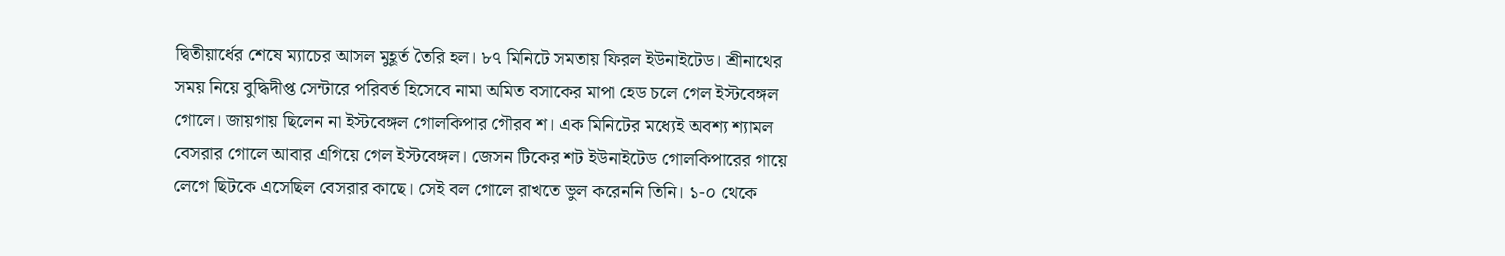দ্বিতীয়ার্ধের শেষে ম্যাচের আসল মুহূর্ত তৈরি হল। ৮৭ মিনিটে সমতায় ফিরল ইউনাইটেড। শ্রীনাথের সময় নিয়ে বুদ্ধিদীপ্ত সেন্টারে পরিবর্ত হিসেবে নামা অমিত বসাকের মাপা হেড চলে গেল ইস্টবেঙ্গল গোলে। জায়গায় ছিলেন না ইস্টবেঙ্গল গোলকিপার গৌরব শ। এক মিনিটের মধ্যেই অবশ্য শ্যামল বেসরার গোলে আবার এগিয়ে গেল ইস্টবেঙ্গল। জেসন টিকের শট ইউনাইটেড গোলকিপারের গায়ে লেগে ছিটকে এসেছিল বেসরার কাছে। সেই বল গোলে রাখতে ভুল করেননি তিনি। ১-০ থেকে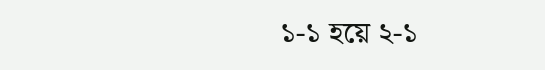১-১ হয়ে ২-১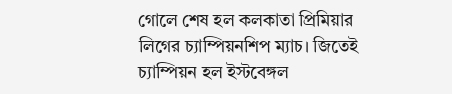গোলে শেষ হল কলকাতা প্রিমিয়ার লিগের চ্যাম্পিয়নশিপ ম্যাচ। জিতেই চ্যাম্পিয়ন হল ইস্টবেঙ্গল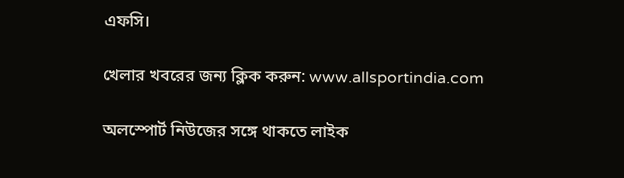এফসি।

খেলার খবরের জন্য ক্লিক করুন: www.allsportindia.com

অলস্পোর্ট নিউজের সঙ্গে থাকতে লাইক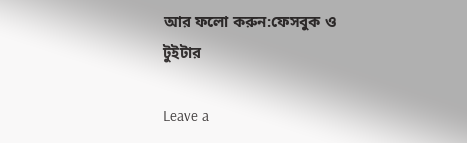আর ফলো করুন:ফেসবুক ও টুইটার

Leave a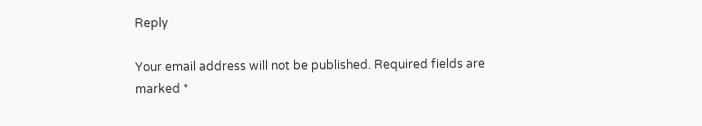Reply

Your email address will not be published. Required fields are marked *